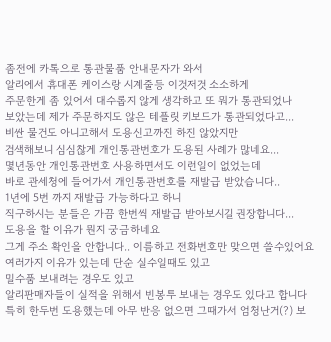좀전에 카톡으로 통관물품 안내문자가 와서
알리에서 휴대폰 케이스랑 시계줄등 이것저것 소소하게
주문한게 좀 있어서 대수롭지 않게 생각하고 또 뭐가 통관되었나
보았는데 제가 주문하지도 않은 테플릿 키보드가 통관되었다고...
비싼 물건도 아니고해서 도용신고까진 하진 않았지만
검색해보니 심심찮게 개인통관번호가 도용된 사례가 많네요...
몇년동안 개인통관번호 사용하면서도 이런일이 없었는데
바로 관세청에 들어가서 개인통관번호를 재발급 받았습니다..
1년에 5번 까지 재발급 가능하다고 하니
직구하시는 분들은 가끔 한번씩 재발급 받아보시길 권장합니다...
도용을 할 이유가 뭔지 궁금하네요
그게 주소 확인을 안합니다.. 이름하고 전화번호만 맞으면 쓸수있어요
여러가지 이유가 있는데 단순 실수일때도 있고
밀수품 보내려는 경우도 있고
알리판매자들이 실적을 위해서 빈봉투 보내는 경우도 있다고 합니다
특히 한두번 도용했는데 아무 반응 없으면 그때가서 엄청난거(?) 보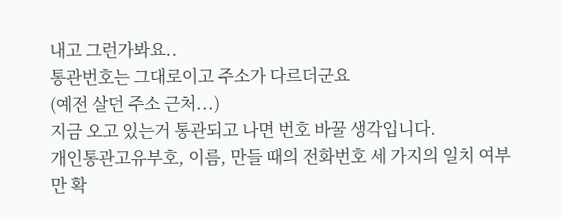내고 그런가봐요..
통관번호는 그대로이고 주소가 다르더군요
(예전 살던 주소 근처...)
지금 오고 있는거 통관되고 나면 번호 바꿀 생각입니다.
개인통관고유부호, 이름, 만들 때의 전화번호 세 가지의 일치 여부만 확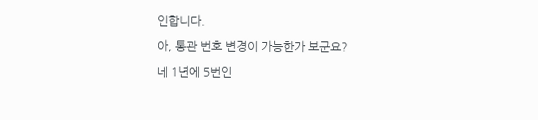인합니다.
아, 통관 번호 변경이 가능한가 보군요?
네 1년에 5번인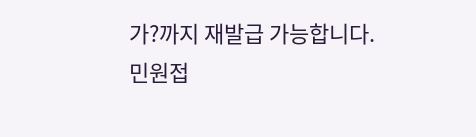가?까지 재발급 가능합니다.
민원접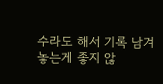수라도 해서 기록 남겨놓는게 좋지 않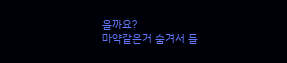을까요?
마약같은거 숨겨서 들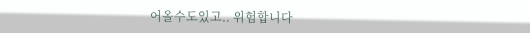어올수도있고.. 위험합니다